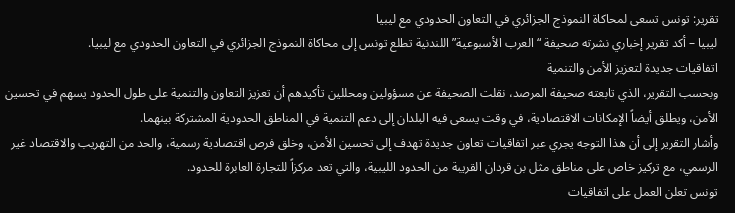تقرير: تونس تسعى لمحاكاة النموذج الجزائري في التعاون الحدودي مع ليبيا
ليبيا – أكد تقرير إخباري نشرته صحيفة “العرب الأسبوعية” اللندنية تطلع تونس إلى محاكاة النموذج الجزائري في التعاون الحدودي مع ليبيا.
اتفاقيات جديدة لتعزيز الأمن والتنمية
وبحسب التقرير، الذي تابعته صحيفة المرصد، نقلت الصحيفة عن مسؤولين ومحللين تأكيدهم أن تعزيز التعاون والتنمية على طول الحدود يسهم في تحسين الأمن، ويطلق أيضاً الإمكانات الاقتصادية، في وقت يسعى فيه البلدان إلى دعم التنمية في المناطق الحدودية المشتركة بينهما.
وأشار التقرير إلى أن هذا التوجه يجري عبر اتفاقيات تعاون جديدة تهدف إلى تحسين الأمن، وخلق فرص اقتصادية رسمية، والحد من التهريب والاقتصاد غير الرسمي، مع تركيز خاص على مناطق مثل بن قردان القريبة من الحدود الليبية، والتي تعد مركزاً للتجارة العابرة للحدود.
تونس تعلن العمل على اتفاقيات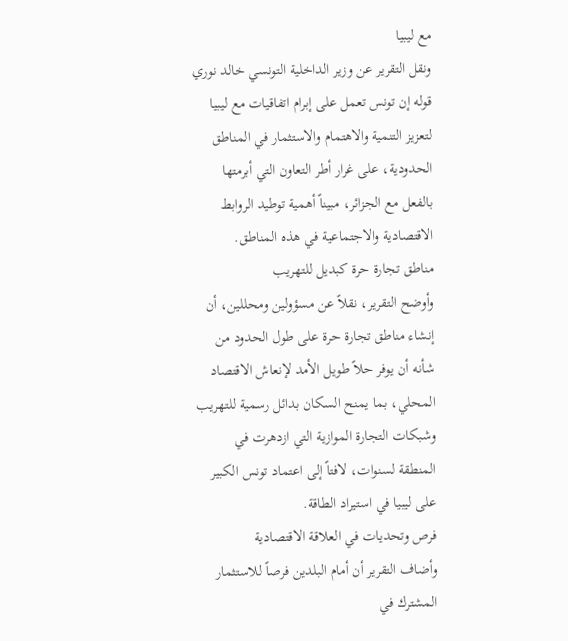مع ليبيا
ونقل التقرير عن وزير الداخلية التونسي خالد نوري قوله إن تونس تعمل على إبرام اتفاقيات مع ليبيا لتعزيز التنمية والاهتمام والاستثمار في المناطق الحدودية، على غرار أطر التعاون التي أبرمتها بالفعل مع الجزائر، مبيناً أهمية توطيد الروابط الاقتصادية والاجتماعية في هذه المناطق.
مناطق تجارة حرة كبديل للتهريب
وأوضح التقرير، نقلاً عن مسؤولين ومحللين، أن إنشاء مناطق تجارة حرة على طول الحدود من شأنه أن يوفر حلاً طويل الأمد لإنعاش الاقتصاد المحلي، بما يمنح السكان بدائل رسمية للتهريب وشبكات التجارة الموازية التي ازدهرت في المنطقة لسنوات، لافتاً إلى اعتماد تونس الكبير على ليبيا في استيراد الطاقة.
فرص وتحديات في العلاقة الاقتصادية
وأضاف التقرير أن أمام البلدين فرصاً للاستثمار المشترك في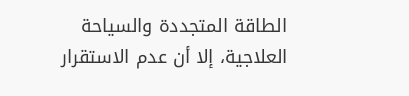الطاقة المتجددة والسياحة العلاجية، إلا أن عدم الاستقرار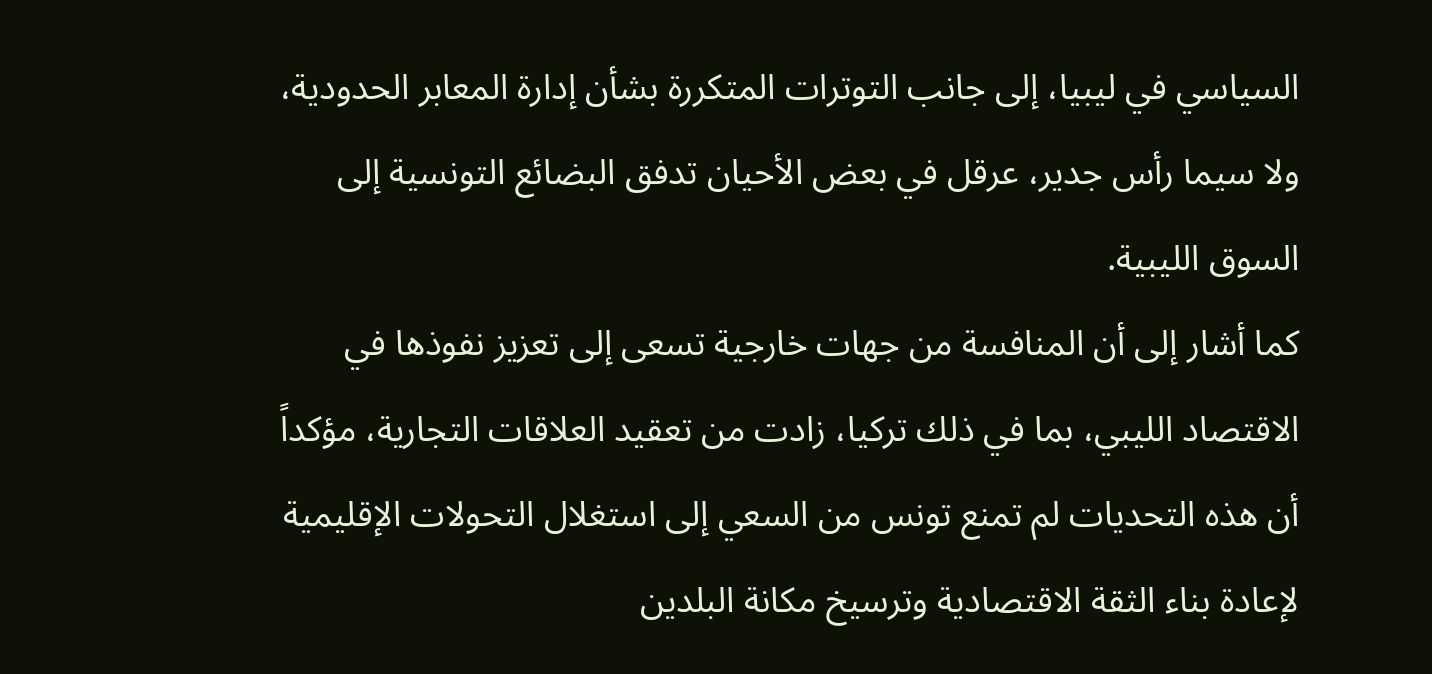السياسي في ليبيا، إلى جانب التوترات المتكررة بشأن إدارة المعابر الحدودية، ولا سيما رأس جدير، عرقل في بعض الأحيان تدفق البضائع التونسية إلى السوق الليبية.
كما أشار إلى أن المنافسة من جهات خارجية تسعى إلى تعزيز نفوذها في الاقتصاد الليبي، بما في ذلك تركيا، زادت من تعقيد العلاقات التجارية، مؤكداً أن هذه التحديات لم تمنع تونس من السعي إلى استغلال التحولات الإقليمية لإعادة بناء الثقة الاقتصادية وترسيخ مكانة البلدين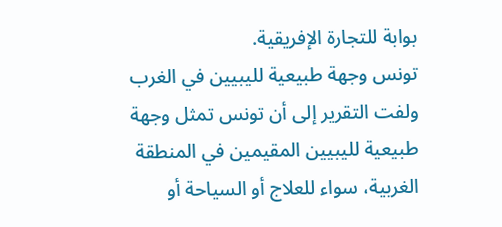بوابة للتجارة الإفريقية.
تونس وجهة طبيعية لليبيين في الغرب
ولفت التقرير إلى أن تونس تمثل وجهة طبيعية لليبيين المقيمين في المنطقة الغربية، سواء للعلاج أو السياحة أو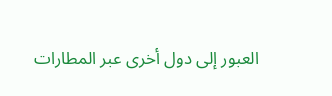العبور إلى دول أخرى عبر المطارات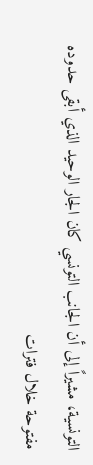التونسية، مشيراً إلى أن الجانب التونسي كان الجار الوحيد الذي أبقى حدوده مفتوحة خلال فترات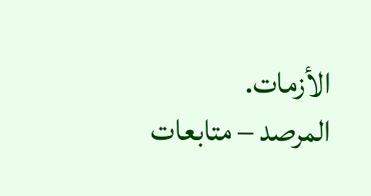الأزمات.
المرصد – متابعات